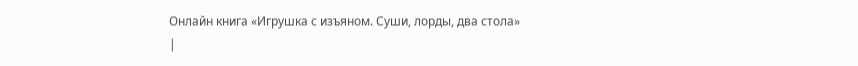Онлайн книга «Игрушка с изъяном. Суши, лорды, два стола»
|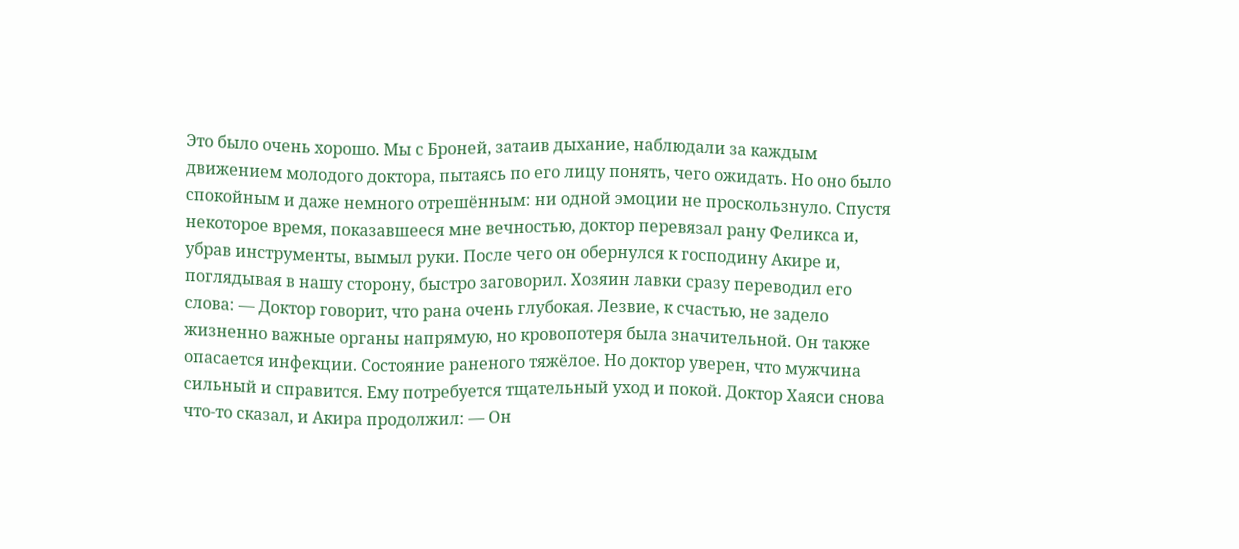Это было очень хорошо. Мы с Броней, затаив дыхание, наблюдали за каждым движением молодого доктора, пытаясь по его лицу понять, чего ожидать. Но оно было спокойным и даже немного отрешённым: ни одной эмоции не проскользнуло. Спустя некоторое время, показавшееся мне вечностью, доктор перевязал рану Феликса и, убрав инструменты, вымыл руки. После чего он обернулся к господину Акире и, поглядывая в нашу сторону, быстро заговорил. Хозяин лавки сразу переводил его слова: — Доктор говорит, что рана очень глубокая. Лезвие, к счастью, не задело жизненно важные органы напрямую, но кровопотеря была значительной. Он также опасается инфекции. Состояние раненого тяжёлое. Но доктор уверен, что мужчина сильный и справится. Ему потребуется тщательный уход и покой. Доктор Хаяси снова что-то сказал, и Акира продолжил: — Он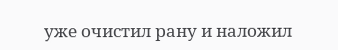уже очистил рану и наложил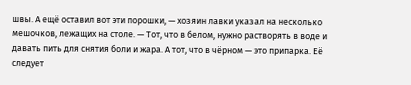швы. А ещё оставил вот эти порошки, — хозяин лавки указал на несколько мешочков, лежащих на столе. — Тот, что в белом, нужно растворять в воде и давать пить для снятия боли и жара. А тот, что в чёрном — это припарка. Её следует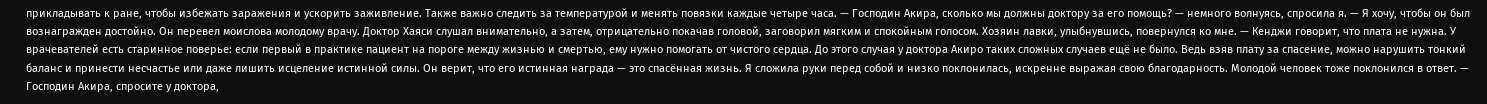прикладывать к ране, чтобы избежать заражения и ускорить заживление. Также важно следить за температурой и менять повязки каждые четыре часа. — Господин Акира, сколько мы должны доктору за его помощь? — немного волнуясь, спросила я. — Я хочу, чтобы он был вознагражден достойно. Он перевел моислова молодому врачу. Доктор Хаяси слушал внимательно, а затем, отрицательно покачав головой, заговорил мягким и спокойным голосом. Хозяин лавки, улыбнувшись, повернулся ко мне. — Кенджи говорит, что плата не нужна. У врачевателей есть старинное поверье: если первый в практике пациент на пороге между жизнью и смертью, ему нужно помогать от чистого сердца. До этого случая у доктора Акиро таких сложных случаев ещё не было. Ведь взяв плату за спасение, можно нарушить тонкий баланс и принести несчастье или даже лишить исцеление истинной силы. Он верит, что его истинная награда — это спасённая жизнь. Я сложила руки перед собой и низко поклонилась, искренне выражая свою благодарность. Молодой человек тоже поклонился в ответ. — Господин Акира, спросите у доктора,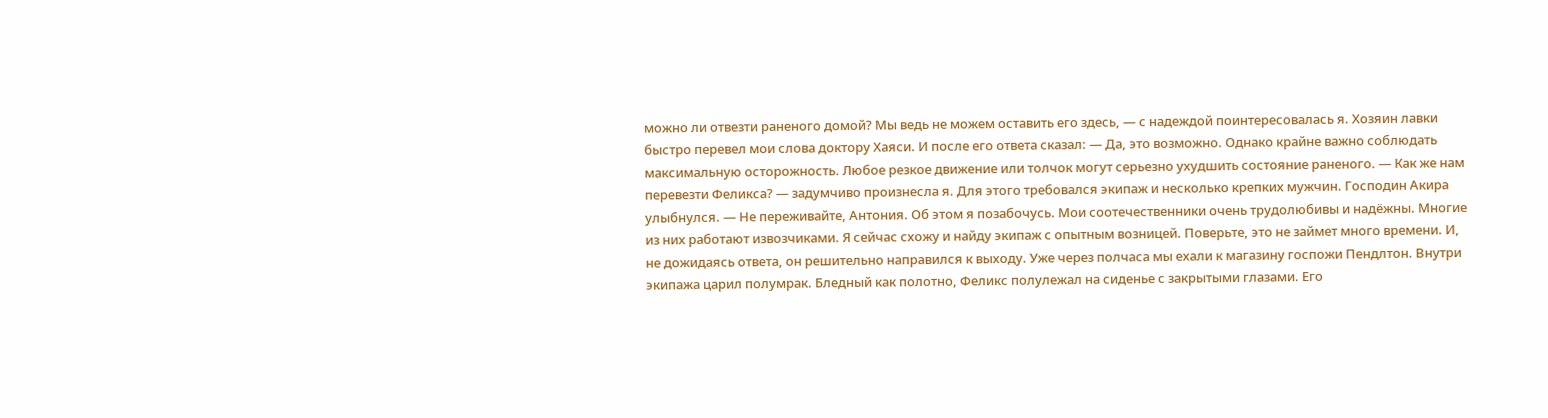можно ли отвезти раненого домой? Мы ведь не можем оставить его здесь, — с надеждой поинтересовалась я. Хозяин лавки быстро перевел мои слова доктору Хаяси. И после его ответа сказал: — Да, это возможно. Однако крайне важно соблюдать максимальную осторожность. Любое резкое движение или толчок могут серьезно ухудшить состояние раненого. — Как же нам перевезти Феликса? — задумчиво произнесла я. Для этого требовался экипаж и несколько крепких мужчин. Господин Акира улыбнулся. — Не переживайте, Антония. Об этом я позабочусь. Мои соотечественники очень трудолюбивы и надёжны. Многие из них работают извозчиками. Я сейчас схожу и найду экипаж с опытным возницей. Поверьте, это не займет много времени. И, не дожидаясь ответа, он решительно направился к выходу. Уже через полчаса мы ехали к магазину госпожи Пендлтон. Внутри экипажа царил полумрак. Бледный как полотно, Феликс полулежал на сиденье с закрытыми глазами. Его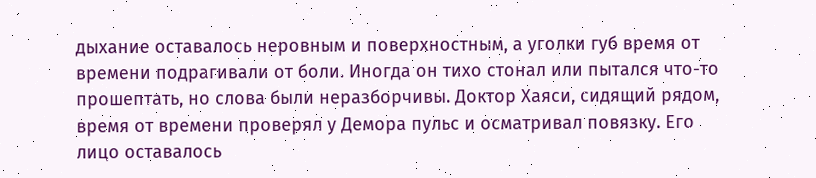дыхание оставалось неровным и поверхностным, а уголки губ время от времени подрагивали от боли. Иногда он тихо стонал или пытался что-то прошептать, но слова были неразборчивы. Доктор Хаяси, сидящий рядом, время от времени проверял у Демора пульс и осматривал повязку. Его лицо оставалось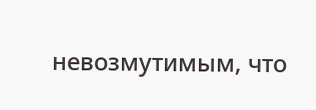невозмутимым, что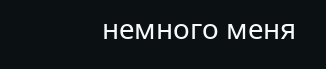немного меня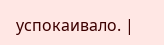успокаивало. |